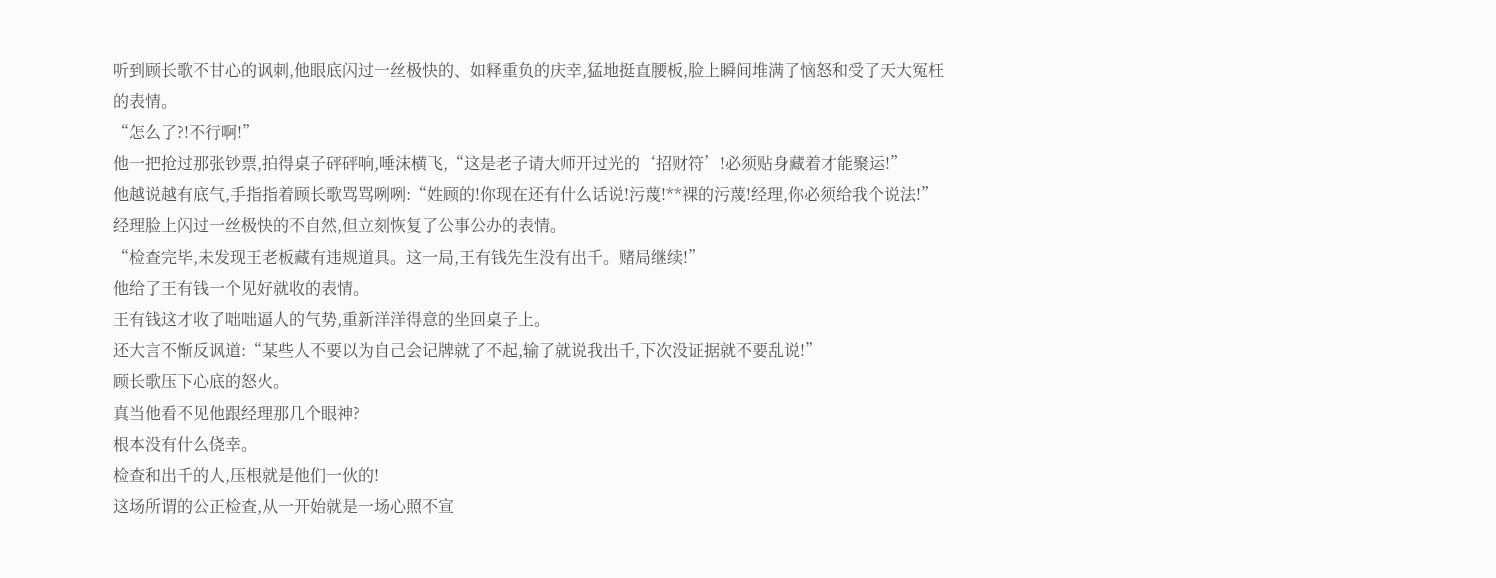听到顾长歌不甘心的讽刺,他眼底闪过一丝极快的、如释重负的庆幸,猛地挺直腰板,脸上瞬间堆满了恼怒和受了天大冤枉的表情。
“怎么了?!不行啊!”
他一把抢过那张钞票,拍得桌子砰砰响,唾沫横飞,“这是老子请大师开过光的‘招财符’!必须贴身藏着才能聚运!”
他越说越有底气,手指指着顾长歌骂骂咧咧:“姓顾的!你现在还有什么话说!污蔑!**裸的污蔑!经理,你必须给我个说法!”
经理脸上闪过一丝极快的不自然,但立刻恢复了公事公办的表情。
“检查完毕,未发现王老板藏有违规道具。这一局,王有钱先生没有出千。赌局继续!”
他给了王有钱一个见好就收的表情。
王有钱这才收了咄咄逼人的气势,重新洋洋得意的坐回桌子上。
还大言不惭反讽道:“某些人不要以为自己会记牌就了不起,输了就说我出千,下次没证据就不要乱说!”
顾长歌压下心底的怒火。
真当他看不见他跟经理那几个眼神?
根本没有什么侥幸。
检查和出千的人,压根就是他们一伙的!
这场所谓的公正检查,从一开始就是一场心照不宣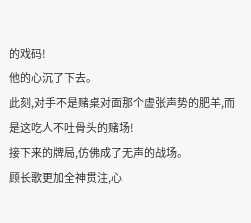的戏码!
他的心沉了下去。
此刻,对手不是赌桌对面那个虚张声势的肥羊,而是这吃人不吐骨头的赌场!
接下来的牌局,仿佛成了无声的战场。
顾长歌更加全神贯注,心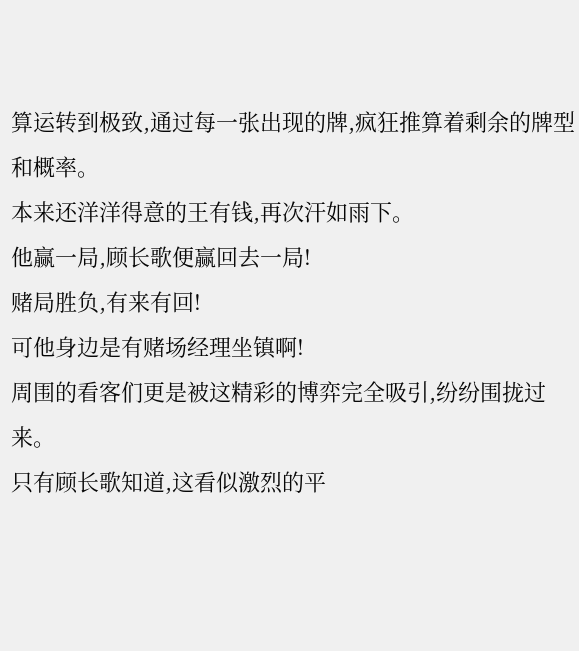算运转到极致,通过每一张出现的牌,疯狂推算着剩余的牌型和概率。
本来还洋洋得意的王有钱,再次汗如雨下。
他赢一局,顾长歌便赢回去一局!
赌局胜负,有来有回!
可他身边是有赌场经理坐镇啊!
周围的看客们更是被这精彩的博弈完全吸引,纷纷围拢过来。
只有顾长歌知道,这看似激烈的平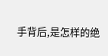手背后,是怎样的绝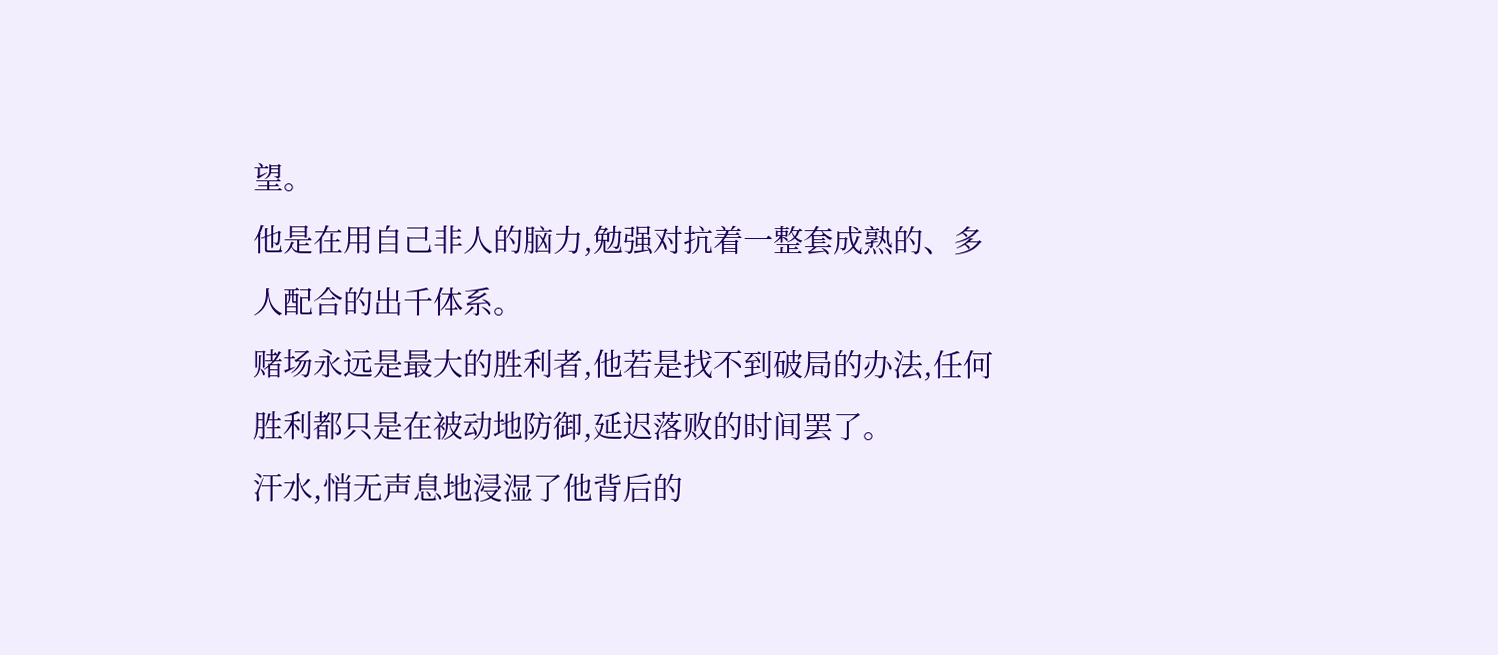望。
他是在用自己非人的脑力,勉强对抗着一整套成熟的、多人配合的出千体系。
赌场永远是最大的胜利者,他若是找不到破局的办法,任何胜利都只是在被动地防御,延迟落败的时间罢了。
汗水,悄无声息地浸湿了他背后的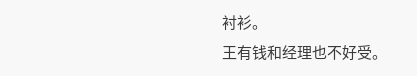衬衫。
王有钱和经理也不好受。